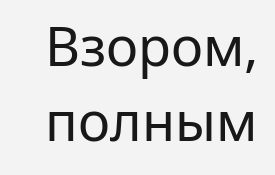Взором, полным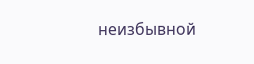неизбывной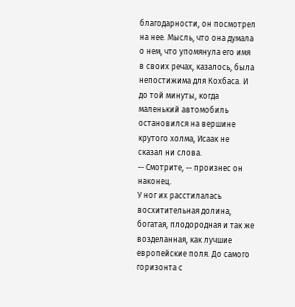благодарности, он посмотрел на нее. Мысль, что она думала о нем, что упомянула его имя в своих речах, казалось, была непостижима для Кохбаса. И до той минуты, когда маленький автомобиль остановился на вершине крутого холма, Исаак не сказал ни слова.
-- Смотрите, -- произнес он наконец.
У ног их расстилалась восхитительная долина, богатая, плодородная и так же возделанная, как лучшие европейские поля. До самого горизонта с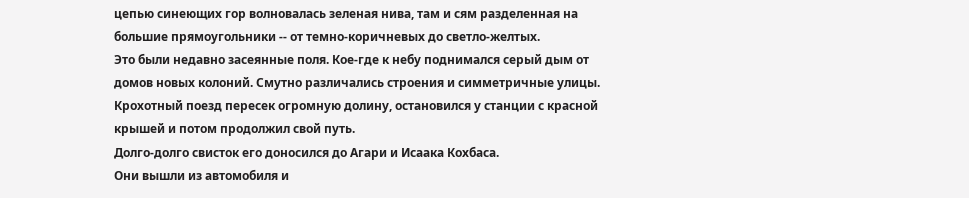цепью синеющих гор волновалась зеленая нива, там и сям разделенная на большие прямоугольники -- от темно-коричневых до светло-желтых.
Это были недавно засеянные поля. Кое-где к небу поднимался серый дым от домов новых колоний. Смутно различались строения и симметричные улицы.
Крохотный поезд пересек огромную долину, остановился у станции с красной крышей и потом продолжил свой путь.
Долго-долго свисток его доносился до Агари и Исаака Кохбаса.
Они вышли из автомобиля и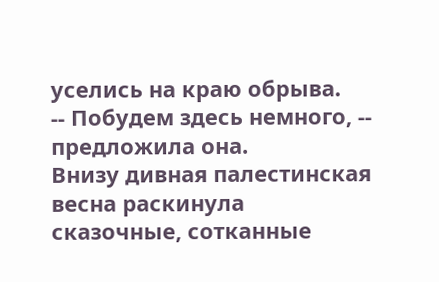уселись на краю обрыва.
-- Побудем здесь немного, -- предложила она.
Внизу дивная палестинская весна раскинула сказочные, сотканные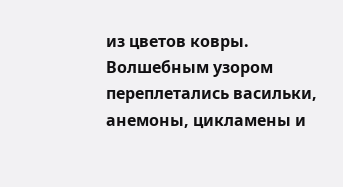из цветов ковры. Волшебным узором переплетались васильки, анемоны, цикламены и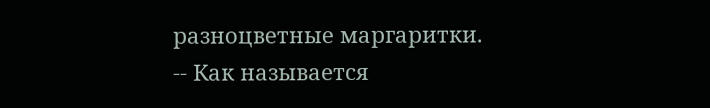разноцветные маргаритки.
-- Как называется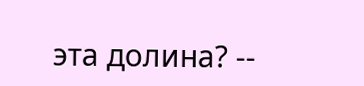эта долина? --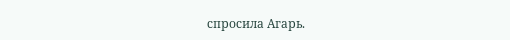спросила Агарь.